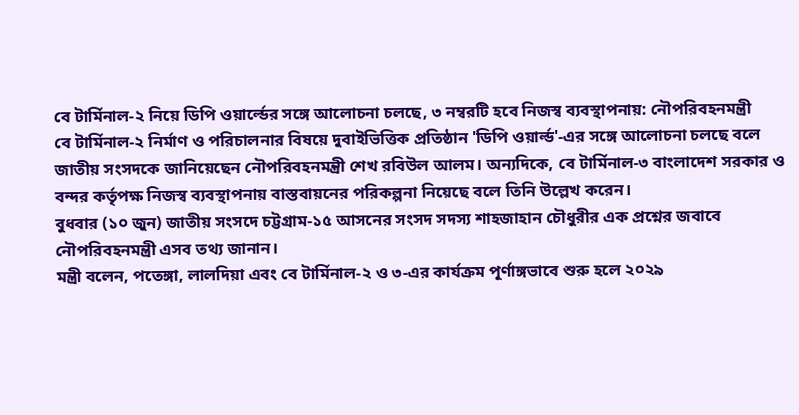বে টার্মিনাল-২ নিয়ে ডিপি ওয়ার্ল্ডের সঙ্গে আলোচনা চলছে, ৩ নম্বরটি হবে নিজস্ব ব্যবস্থাপনায়: নৌপরিবহনমন্ত্রী
বে টার্মিনাল-২ নির্মাণ ও পরিচালনার বিষয়ে দুবাইভিত্তিক প্রতিষ্ঠান 'ডিপি ওয়ার্ল্ড'-এর সঙ্গে আলোচনা চলছে বলে জাতীয় সংসদকে জানিয়েছেন নৌপরিবহনমন্ত্রী শেখ রবিউল আলম। অন্যদিকে, বে টার্মিনাল-৩ বাংলাদেশ সরকার ও বন্দর কর্তৃপক্ষ নিজস্ব ব্যবস্থাপনায় বাস্তবায়নের পরিকল্পনা নিয়েছে বলে তিনি উল্লেখ করেন।
বুধবার (১০ জুন) জাতীয় সংসদে চট্টগ্রাম-১৫ আসনের সংসদ সদস্য শাহজাহান চৌধুরীর এক প্রশ্নের জবাবে নৌপরিবহনমন্ত্রী এসব তথ্য জানান।
মন্ত্রী বলেন, পতেঙ্গা, লালদিয়া এবং বে টার্মিনাল-২ ও ৩-এর কার্যক্রম পূর্ণাঙ্গভাবে শুরু হলে ২০২৯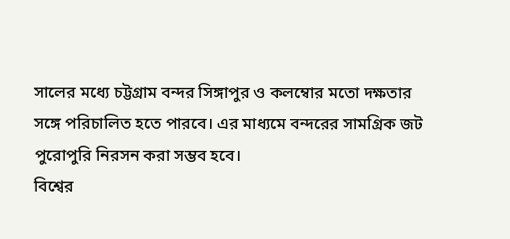সালের মধ্যে চট্টগ্রাম বন্দর সিঙ্গাপুর ও কলম্বোর মতো দক্ষতার সঙ্গে পরিচালিত হতে পারবে। এর মাধ্যমে বন্দরের সামগ্রিক জট পুরোপুরি নিরসন করা সম্ভব হবে।
বিশ্বের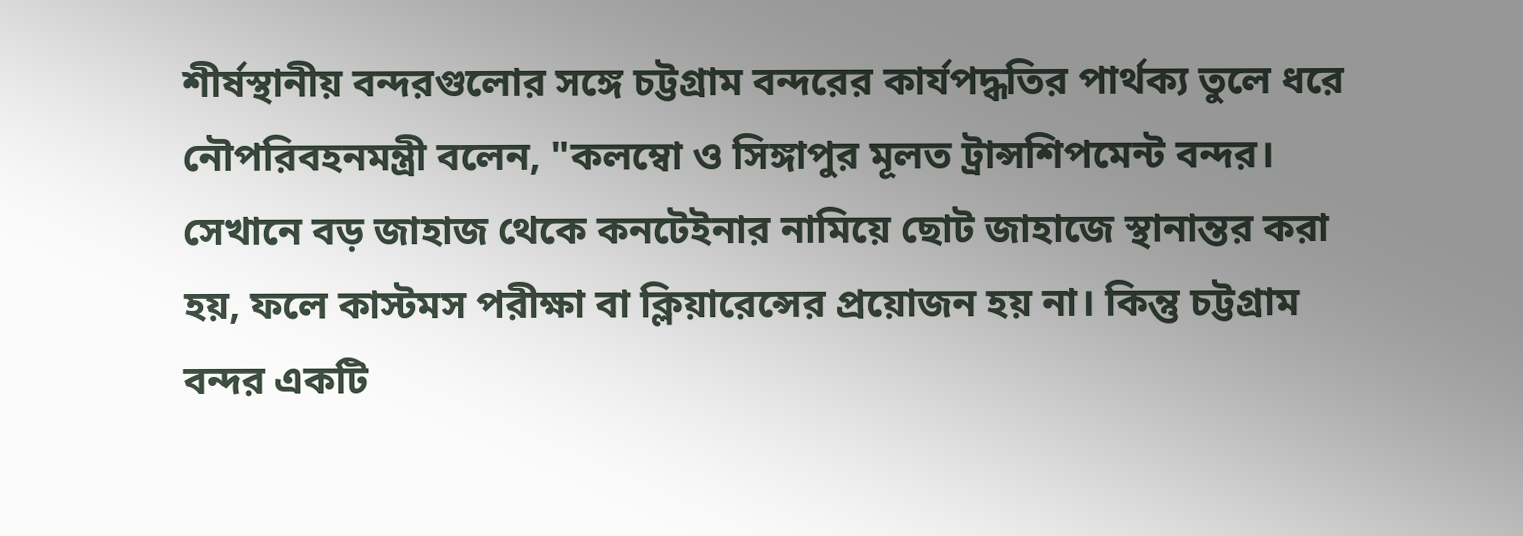শীর্ষস্থানীয় বন্দরগুলোর সঙ্গে চট্টগ্রাম বন্দরের কার্যপদ্ধতির পার্থক্য তুলে ধরে নৌপরিবহনমন্ত্রী বলেন, "কলম্বো ও সিঙ্গাপুর মূলত ট্রান্সশিপমেন্ট বন্দর। সেখানে বড় জাহাজ থেকে কনটেইনার নামিয়ে ছোট জাহাজে স্থানান্তর করা হয়, ফলে কাস্টমস পরীক্ষা বা ক্লিয়ারেন্সের প্রয়োজন হয় না। কিন্তু চট্টগ্রাম বন্দর একটি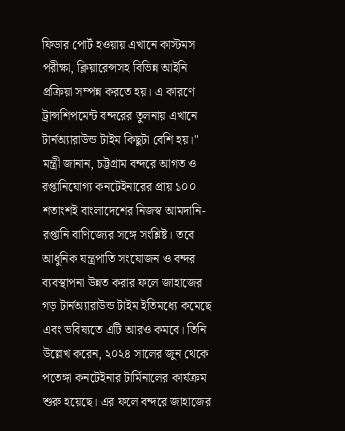ফিডার পোর্ট হওয়ায় এখানে কাস্টমস পরীক্ষা, ক্লিয়ারেন্সসহ বিভিন্ন আইনি প্রক্রিয়া সম্পন্ন করতে হয়। এ কারণে ট্রান্সশিপমেন্ট বন্দরের তুলনায় এখানে টার্নঅ্যারাউন্ড টাইম কিছুটা বেশি হয়।"
মন্ত্রী জানান, চট্টগ্রাম বন্দরে আগত ও রপ্তানিযোগ্য কনটেইনারের প্রায় ১০০ শতাংশই বাংলাদেশের নিজস্ব আমদানি-রপ্তানি বাণিজ্যের সঙ্গে সংশ্লিষ্ট। তবে আধুনিক যন্ত্রপাতি সংযোজন ও বন্দর ব্যবস্থাপনা উন্নত করার ফলে জাহাজের গড় টার্নঅ্যারাউন্ড টাইম ইতিমধ্যে কমেছে এবং ভবিষ্যতে এটি আরও কমবে। তিনি উল্লেখ করেন, ২০২৪ সালের জুন থেকে পতেঙ্গা কনটেইনার টার্মিনালের কার্যক্রম শুরু হয়েছে। এর ফলে বন্দরে জাহাজের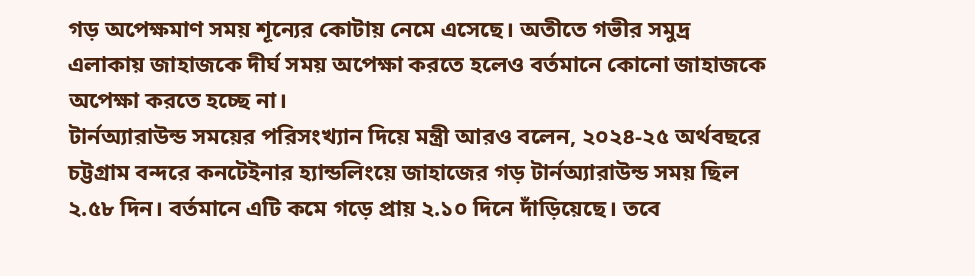গড় অপেক্ষমাণ সময় শূন্যের কোটায় নেমে এসেছে। অতীতে গভীর সমুদ্র এলাকায় জাহাজকে দীর্ঘ সময় অপেক্ষা করতে হলেও বর্তমানে কোনো জাহাজকে অপেক্ষা করতে হচ্ছে না।
টার্নঅ্যারাউন্ড সময়ের পরিসংখ্যান দিয়ে মন্ত্রী আরও বলেন, ২০২৪-২৫ অর্থবছরে চট্টগ্রাম বন্দরে কনটেইনার হ্যান্ডলিংয়ে জাহাজের গড় টার্নঅ্যারাউন্ড সময় ছিল ২.৫৮ দিন। বর্তমানে এটি কমে গড়ে প্রায় ২.১০ দিনে দাঁড়িয়েছে। তবে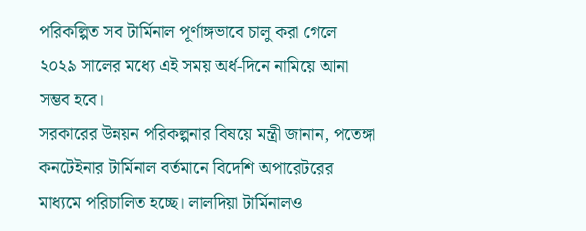পরিকল্পিত সব টার্মিনাল পূর্ণাঙ্গভাবে চালু করা গেলে ২০২৯ সালের মধ্যে এই সময় অর্ধ-দিনে নামিয়ে আনা সম্ভব হবে।
সরকারের উন্নয়ন পরিকল্পনার বিষয়ে মন্ত্রী জানান, পতেঙ্গা কনটেইনার টার্মিনাল বর্তমানে বিদেশি অপারেটরের মাধ্যমে পরিচালিত হচ্ছে। লালদিয়া টার্মিনালও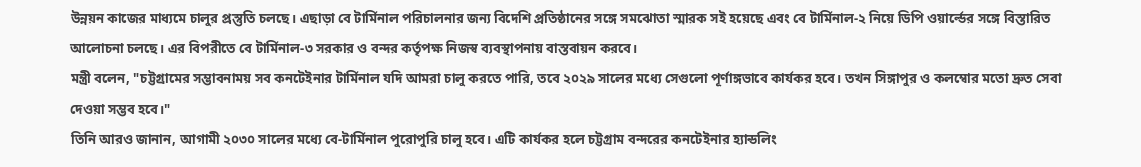উন্নয়ন কাজের মাধ্যমে চালুর প্রস্তুতি চলছে। এছাড়া বে টার্মিনাল পরিচালনার জন্য বিদেশি প্রতিষ্ঠানের সঙ্গে সমঝোতা স্মারক সই হয়েছে এবং বে টার্মিনাল-২ নিয়ে ডিপি ওয়ার্ল্ডের সঙ্গে বিস্তারিত আলোচনা চলছে। এর বিপরীতে বে টার্মিনাল-৩ সরকার ও বন্দর কর্তৃপক্ষ নিজস্ব ব্যবস্থাপনায় বাস্তবায়ন করবে।
মন্ত্রী বলেন, "চট্টগ্রামের সম্ভাবনাময় সব কনটেইনার টার্মিনাল যদি আমরা চালু করতে পারি, তবে ২০২৯ সালের মধ্যে সেগুলো পূর্ণাঙ্গভাবে কার্যকর হবে। তখন সিঙ্গাপুর ও কলম্বোর মতো দ্রুত সেবা দেওয়া সম্ভব হবে।"
তিনি আরও জানান, আগামী ২০৩০ সালের মধ্যে বে-টার্মিনাল পুরোপুরি চালু হবে। এটি কার্যকর হলে চট্টগ্রাম বন্দরের কনটেইনার হ্যান্ডলিং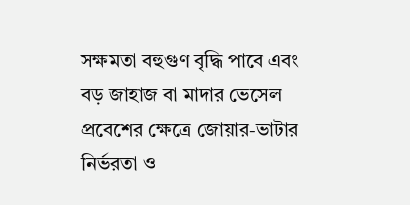সক্ষমতা বহুগুণ বৃদ্ধি পাবে এবং বড় জাহাজ বা মাদার ভেসেল প্রবেশের ক্ষেত্রে জোয়ার-ভাটার নির্ভরতা ও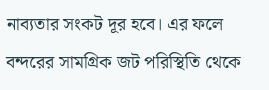নাব্যতার সংকট দূর হবে। এর ফলে বন্দরের সামগ্রিক জট পরিস্থিতি থেকে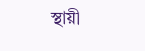স্থায়ী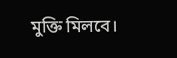মুক্তি মিলবে।